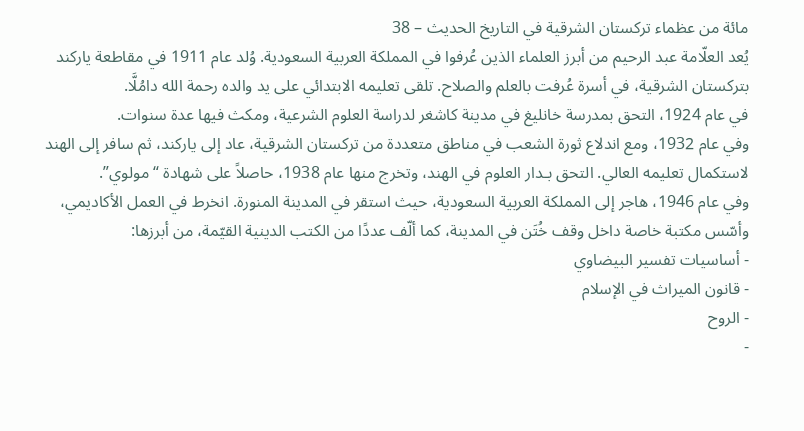مائة من عظماء تركستان الشرقية في التاريخ الحديث – 38
يُعد العلّامة عبد الرحيم من أبرز العلماء الذين عُرفوا في المملكة العربية السعودية. وُلد عام 1911 في مقاطعة ياركند بتركستان الشرقية، في أسرة عُرفت بالعلم والصلاح. تلقى تعليمه الابتدائي على يد والده رحمة الله دامُلَّا.
في عام 1924، التحق بمدرسة خانليغ في مدينة كاشغر لدراسة العلوم الشرعية، ومكث فيها عدة سنوات.
وفي عام 1932، ومع اندلاع ثورة الشعب في مناطق متعددة من تركستان الشرقية، عاد إلى ياركند، ثم سافر إلى الهند لاستكمال تعليمه العالي. التحق بـدار العلوم في الهند، وتخرج منها عام 1938، حاصلاً على شهادة “مولوي”.
وفي عام 1946، هاجر إلى المملكة العربية السعودية، حيث استقر في المدينة المنورة. انخرط في العمل الأكاديمي، وأسّس مكتبة خاصة داخل وقف خُتَن في المدينة، كما ألّف عددًا من الكتب الدينية القيّمة، من أبرزها:
- أساسيات تفسير البيضاوي
- قانون الميراث في الإسلام
- الروح
-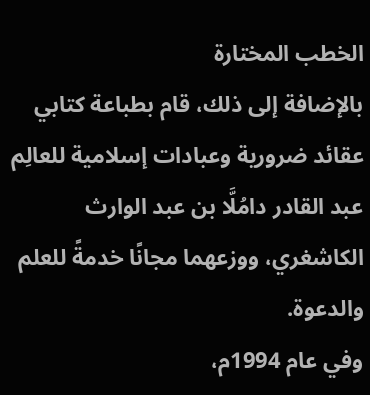الخطب المختارة
بالإضافة إلى ذلك، قام بطباعة كتابي عقائد ضرورية وعبادات إسلامية للعالِم عبد القادر دامُلَّا بن عبد الوارث الكاشغري، ووزعهما مجانًا خدمةً للعلم والدعوة.
وفي عام 1994م،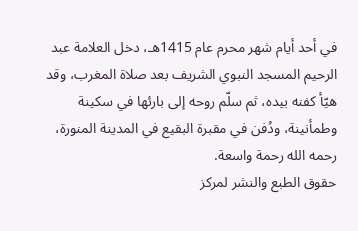في أحد أيام شهر محرم عام 1415هـ، دخل العلامة عبد الرحيم المسجد النبوي الشريف بعد صلاة المغرب، وقد هيّأ كفنه بيده، ثم سلّم روحه إلى بارئها في سكينة وطمأنينة، ودُفن في مقبرة البقيع في المدينة المنورة، رحمه الله رحمة واسعة.
حقوق الطبع والنشر لمركز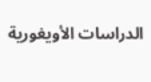الدراسات الأويغورية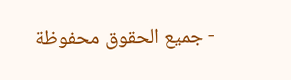- جميع الحقوق محفوظة